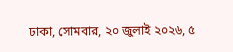ঢাকা, সোমবার, ২০ জুলাই ২০২৬, ৫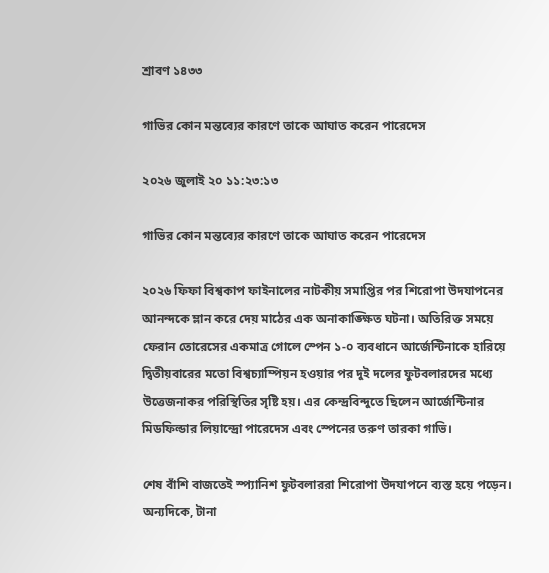শ্রাবণ ১৪৩৩

গাভির কোন মন্তব্যের কারণে তাকে আঘাত করেন পারেদেস

২০২৬ জুলাই ২০ ১১:২৩:১৩

গাভির কোন মন্তব্যের কারণে তাকে আঘাত করেন পারেদেস

২০২৬ ফিফা বিশ্বকাপ ফাইনালের নাটকীয় সমাপ্তির পর শিরোপা উদযাপনের আনন্দকে ম্লান করে দেয় মাঠের এক অনাকাঙ্ক্ষিত ঘটনা। অতিরিক্ত সময়ে ফেরান তোরেসের একমাত্র গোলে স্পেন ১-০ ব্যবধানে আর্জেন্টিনাকে হারিয়ে দ্বিতীয়বারের মতো বিশ্বচ্যাম্পিয়ন হওয়ার পর দুই দলের ফুটবলারদের মধ্যে উত্তেজনাকর পরিস্থিতির সৃষ্টি হয়। এর কেন্দ্রবিন্দুতে ছিলেন আর্জেন্টিনার মিডফিল্ডার লিয়ান্দ্রো পারেদেস এবং স্পেনের তরুণ তারকা গাভি।

শেষ বাঁশি বাজতেই স্প্যানিশ ফুটবলাররা শিরোপা উদযাপনে ব্যস্ত হয়ে পড়েন। অন্যদিকে, টানা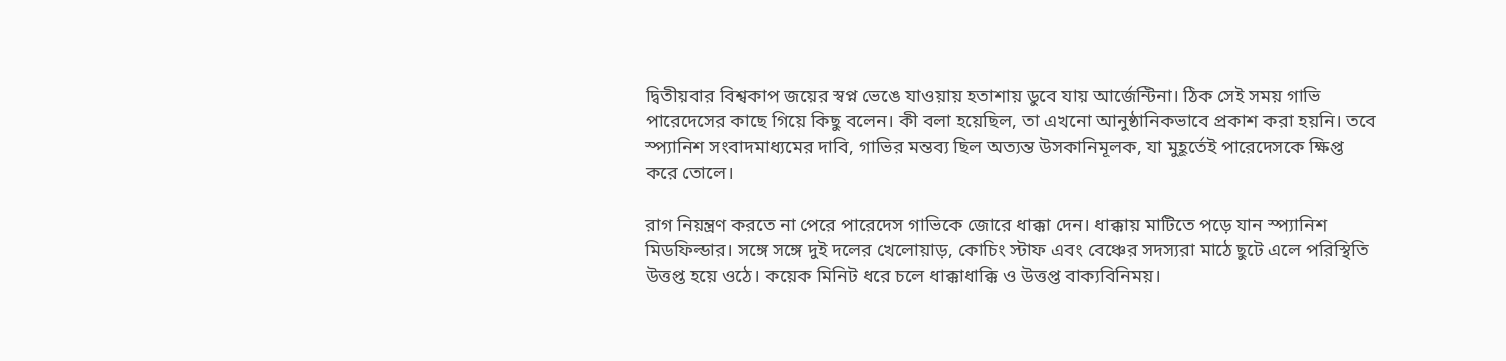দ্বিতীয়বার বিশ্বকাপ জয়ের স্বপ্ন ভেঙে যাওয়ায় হতাশায় ডুবে যায় আর্জেন্টিনা। ঠিক সেই সময় গাভি পারেদেসের কাছে গিয়ে কিছু বলেন। কী বলা হয়েছিল, তা এখনো আনুষ্ঠানিকভাবে প্রকাশ করা হয়নি। তবে স্প্যানিশ সংবাদমাধ্যমের দাবি, গাভির মন্তব্য ছিল অত্যন্ত উসকানিমূলক, যা মুহূর্তেই পারেদেসকে ক্ষিপ্ত করে তোলে।

রাগ নিয়ন্ত্রণ করতে না পেরে পারেদেস গাভিকে জোরে ধাক্কা দেন। ধাক্কায় মাটিতে পড়ে যান স্প্যানিশ মিডফিল্ডার। সঙ্গে সঙ্গে দুই দলের খেলোয়াড়, কোচিং স্টাফ এবং বেঞ্চের সদস্যরা মাঠে ছুটে এলে পরিস্থিতি উত্তপ্ত হয়ে ওঠে। কয়েক মিনিট ধরে চলে ধাক্কাধাক্কি ও উত্তপ্ত বাক্যবিনিময়।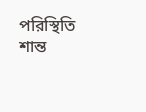পরিস্থিতি শান্ত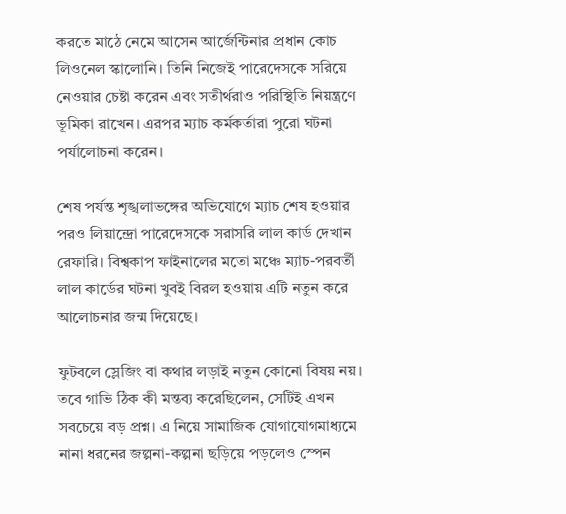করতে মাঠে নেমে আসেন আর্জেন্টিনার প্রধান কোচ লিওনেল স্কালোনি। তিনি নিজেই পারেদেসকে সরিয়ে নেওয়ার চেষ্টা করেন এবং সতীর্থরাও পরিস্থিতি নিয়ন্ত্রণে ভূমিকা রাখেন। এরপর ম্যাচ কর্মকর্তারা পুরো ঘটনা পর্যালোচনা করেন।

শেষ পর্যন্ত শৃঙ্খলাভঙ্গের অভিযোগে ম্যাচ শেষ হওয়ার পরও লিয়ান্দ্রো পারেদেসকে সরাসরি লাল কার্ড দেখান রেফারি। বিশ্বকাপ ফাইনালের মতো মঞ্চে ম্যাচ-পরবর্তী লাল কার্ডের ঘটনা খুবই বিরল হওয়ায় এটি নতুন করে আলোচনার জন্ম দিয়েছে।

ফুটবলে স্লেজিং বা কথার লড়াই নতুন কোনো বিষয় নয়। তবে গাভি ঠিক কী মন্তব্য করেছিলেন, সেটিই এখন সবচেয়ে বড় প্রশ্ন। এ নিয়ে সামাজিক যোগাযোগমাধ্যমে নানা ধরনের জল্পনা-কল্পনা ছড়িয়ে পড়লেও স্পেন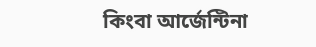কিংবা আর্জেন্টিনা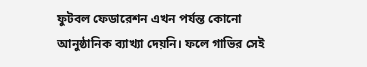ফুটবল ফেডারেশন এখন পর্যন্ত কোনো আনুষ্ঠানিক ব্যাখ্যা দেয়নি। ফলে গাভির সেই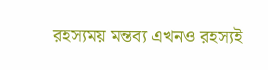রহস্যময় মন্তব্য এখনও রহস্যই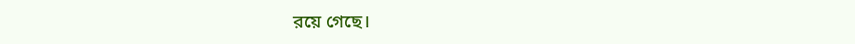রয়ে গেছে।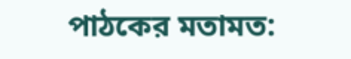পাঠকের মতামত: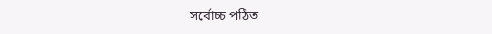সর্বোচ্চ পঠিত